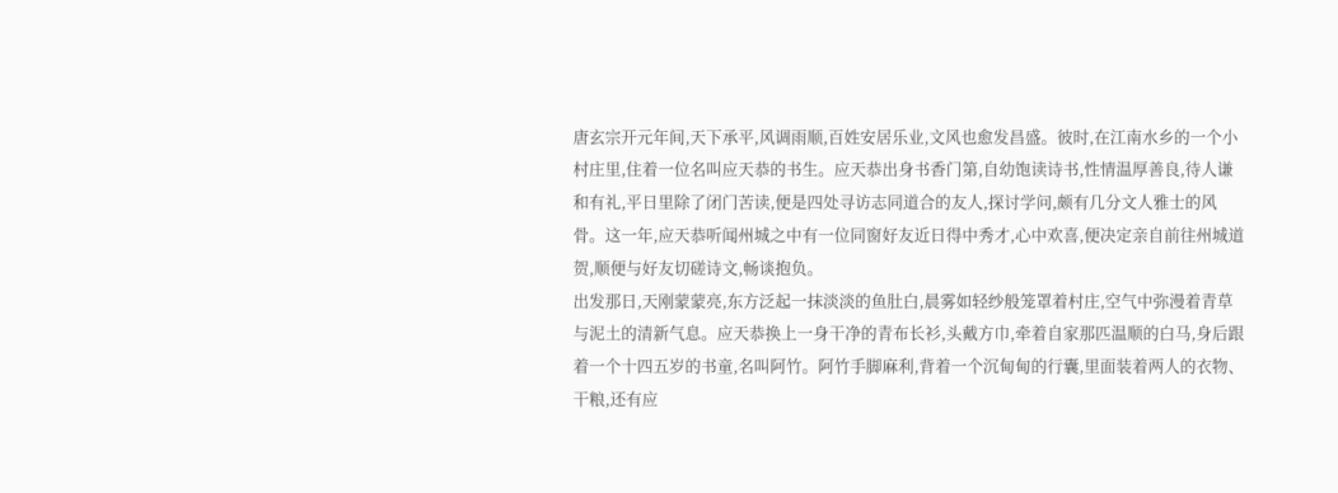唐玄宗开元年间,天下承平,风调雨顺,百姓安居乐业,文风也愈发昌盛。彼时,在江南水乡的一个小村庄里,住着一位名叫应天恭的书生。应天恭出身书香门第,自幼饱读诗书,性情温厚善良,待人谦和有礼,平日里除了闭门苦读,便是四处寻访志同道合的友人,探讨学问,颇有几分文人雅士的风骨。这一年,应天恭听闻州城之中有一位同窗好友近日得中秀才,心中欢喜,便决定亲自前往州城道贺,顺便与好友切磋诗文,畅谈抱负。
出发那日,天刚蒙蒙亮,东方泛起一抹淡淡的鱼肚白,晨雾如轻纱般笼罩着村庄,空气中弥漫着青草与泥土的清新气息。应天恭换上一身干净的青布长衫,头戴方巾,牵着自家那匹温顺的白马,身后跟着一个十四五岁的书童,名叫阿竹。阿竹手脚麻利,背着一个沉甸甸的行囊,里面装着两人的衣物、干粮,还有应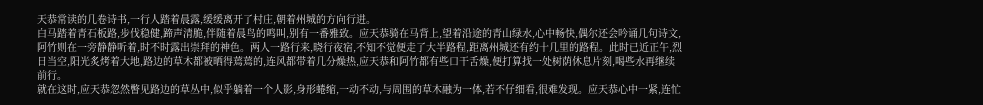天恭常读的几卷诗书,一行人踏着晨露,缓缓离开了村庄,朝着州城的方向行进。
白马踏着青石板路,步伐稳健,蹄声清脆,伴随着晨鸟的鸣叫,别有一番雅致。应天恭骑在马背上,望着沿途的青山绿水,心中畅快,偶尔还会吟诵几句诗文,阿竹则在一旁静静听着,时不时露出崇拜的神色。两人一路行来,晓行夜宿,不知不觉便走了大半路程,距离州城还有约十几里的路程。此时已近正午,烈日当空,阳光炙烤着大地,路边的草木都被晒得蔫蔫的,连风都带着几分燥热,应天恭和阿竹都有些口干舌燥,便打算找一处树荫休息片刻,喝些水再继续前行。
就在这时,应天恭忽然瞥见路边的草丛中,似乎躺着一个人影,身形蜷缩,一动不动,与周围的草木融为一体,若不仔细看,很难发现。应天恭心中一紧,连忙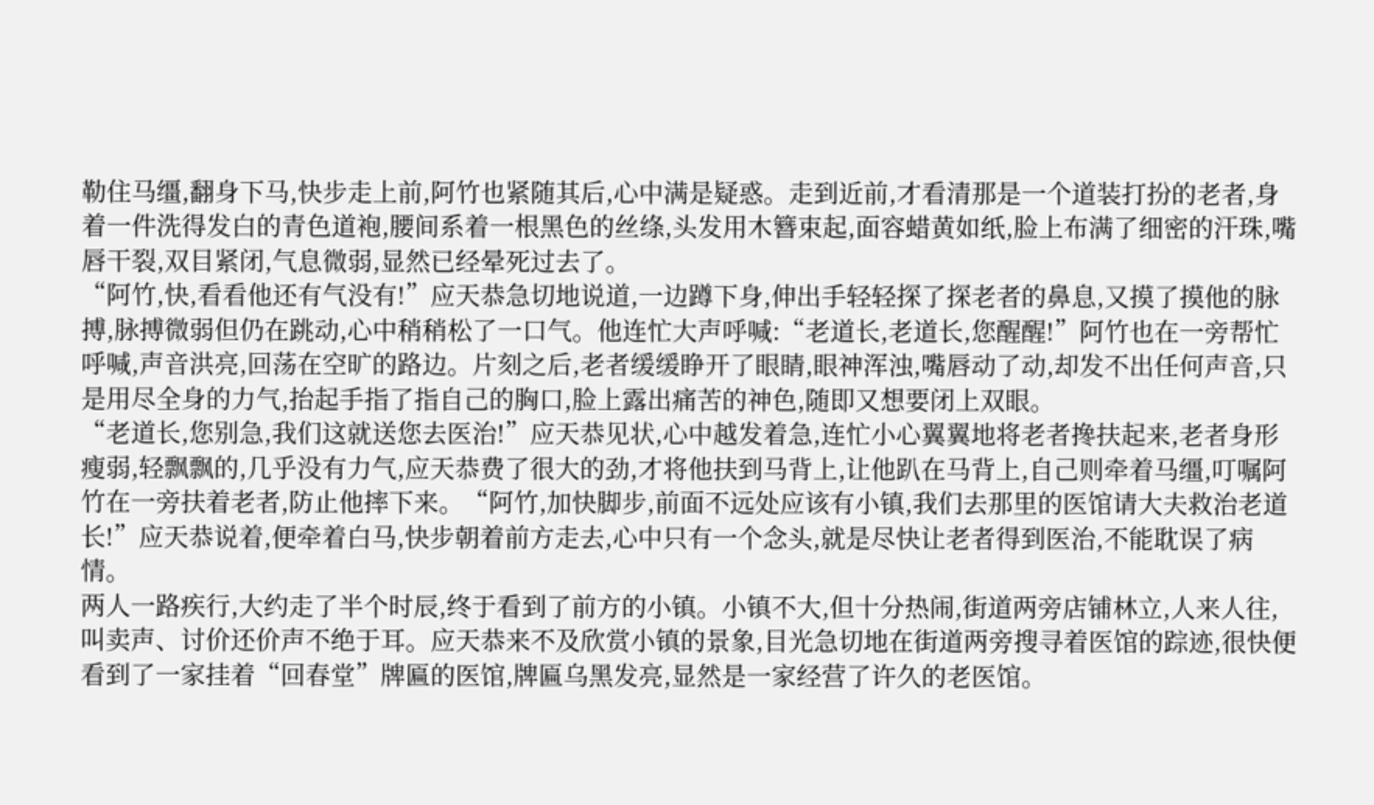勒住马缰,翻身下马,快步走上前,阿竹也紧随其后,心中满是疑惑。走到近前,才看清那是一个道装打扮的老者,身着一件洗得发白的青色道袍,腰间系着一根黑色的丝绦,头发用木簪束起,面容蜡黄如纸,脸上布满了细密的汗珠,嘴唇干裂,双目紧闭,气息微弱,显然已经晕死过去了。
“阿竹,快,看看他还有气没有!”应天恭急切地说道,一边蹲下身,伸出手轻轻探了探老者的鼻息,又摸了摸他的脉搏,脉搏微弱但仍在跳动,心中稍稍松了一口气。他连忙大声呼喊:“老道长,老道长,您醒醒!”阿竹也在一旁帮忙呼喊,声音洪亮,回荡在空旷的路边。片刻之后,老者缓缓睁开了眼睛,眼神浑浊,嘴唇动了动,却发不出任何声音,只是用尽全身的力气,抬起手指了指自己的胸口,脸上露出痛苦的神色,随即又想要闭上双眼。
“老道长,您别急,我们这就送您去医治!”应天恭见状,心中越发着急,连忙小心翼翼地将老者搀扶起来,老者身形瘦弱,轻飘飘的,几乎没有力气,应天恭费了很大的劲,才将他扶到马背上,让他趴在马背上,自己则牵着马缰,叮嘱阿竹在一旁扶着老者,防止他摔下来。“阿竹,加快脚步,前面不远处应该有小镇,我们去那里的医馆请大夫救治老道长!”应天恭说着,便牵着白马,快步朝着前方走去,心中只有一个念头,就是尽快让老者得到医治,不能耽误了病情。
两人一路疾行,大约走了半个时辰,终于看到了前方的小镇。小镇不大,但十分热闹,街道两旁店铺林立,人来人往,叫卖声、讨价还价声不绝于耳。应天恭来不及欣赏小镇的景象,目光急切地在街道两旁搜寻着医馆的踪迹,很快便看到了一家挂着“回春堂”牌匾的医馆,牌匾乌黑发亮,显然是一家经营了许久的老医馆。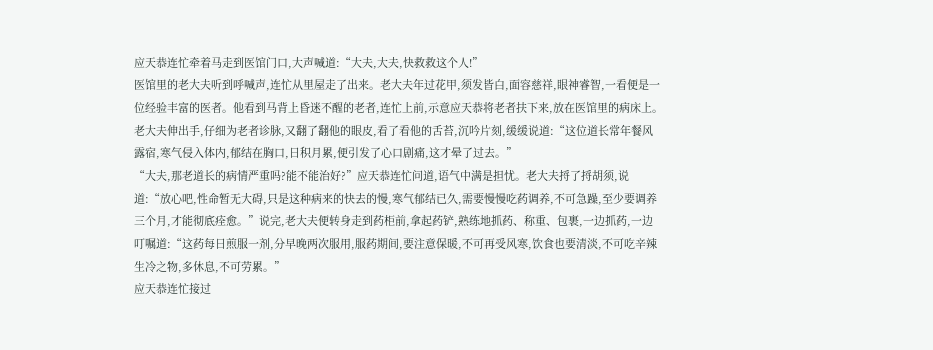应天恭连忙牵着马走到医馆门口,大声喊道:“大夫,大夫,快救救这个人!”
医馆里的老大夫听到呼喊声,连忙从里屋走了出来。老大夫年过花甲,须发皆白,面容慈祥,眼神睿智,一看便是一位经验丰富的医者。他看到马背上昏迷不醒的老者,连忙上前,示意应天恭将老者扶下来,放在医馆里的病床上。老大夫伸出手,仔细为老者诊脉,又翻了翻他的眼皮,看了看他的舌苔,沉吟片刻,缓缓说道:“这位道长常年餐风露宿,寒气侵入体内,郁结在胸口,日积月累,便引发了心口剧痛,这才晕了过去。”
“大夫,那老道长的病情严重吗?能不能治好?”应天恭连忙问道,语气中满是担忧。老大夫捋了捋胡须,说道:“放心吧,性命暂无大碍,只是这种病来的快去的慢,寒气郁结已久,需要慢慢吃药调养,不可急躁,至少要调养三个月,才能彻底痊愈。”说完,老大夫便转身走到药柜前,拿起药铲,熟练地抓药、称重、包裹,一边抓药,一边叮嘱道:“这药每日煎服一剂,分早晚两次服用,服药期间,要注意保暖,不可再受风寒,饮食也要清淡,不可吃辛辣生冷之物,多休息,不可劳累。”
应天恭连忙接过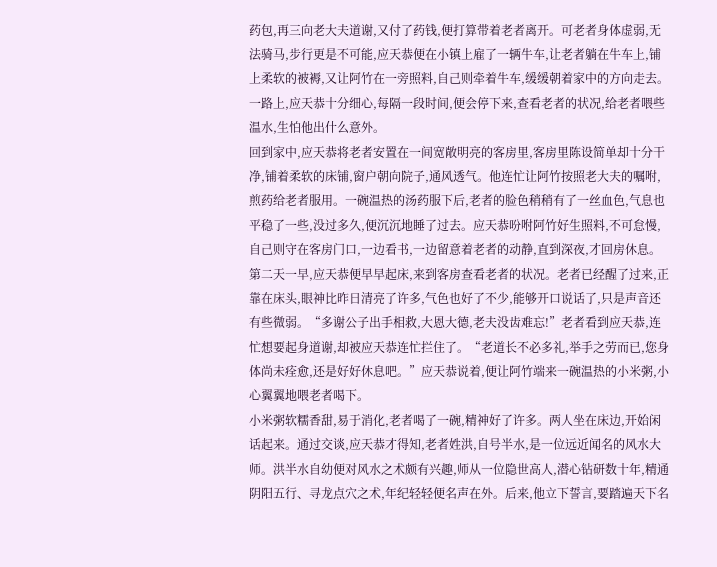药包,再三向老大夫道谢,又付了药钱,便打算带着老者离开。可老者身体虚弱,无法骑马,步行更是不可能,应天恭便在小镇上雇了一辆牛车,让老者躺在牛车上,铺上柔软的被褥,又让阿竹在一旁照料,自己则牵着牛车,缓缓朝着家中的方向走去。一路上,应天恭十分细心,每隔一段时间,便会停下来,查看老者的状况,给老者喂些温水,生怕他出什么意外。
回到家中,应天恭将老者安置在一间宽敞明亮的客房里,客房里陈设简单却十分干净,铺着柔软的床铺,窗户朝向院子,通风透气。他连忙让阿竹按照老大夫的嘱咐,煎药给老者服用。一碗温热的汤药服下后,老者的脸色稍稍有了一丝血色,气息也平稳了一些,没过多久,便沉沉地睡了过去。应天恭吩咐阿竹好生照料,不可怠慢,自己则守在客房门口,一边看书,一边留意着老者的动静,直到深夜,才回房休息。
第二天一早,应天恭便早早起床,来到客房查看老者的状况。老者已经醒了过来,正靠在床头,眼神比昨日清亮了许多,气色也好了不少,能够开口说话了,只是声音还有些微弱。“多谢公子出手相救,大恩大德,老夫没齿难忘!”老者看到应天恭,连忙想要起身道谢,却被应天恭连忙拦住了。“老道长不必多礼,举手之劳而已,您身体尚未痊愈,还是好好休息吧。”应天恭说着,便让阿竹端来一碗温热的小米粥,小心翼翼地喂老者喝下。
小米粥软糯香甜,易于消化,老者喝了一碗,精神好了许多。两人坐在床边,开始闲话起来。通过交谈,应天恭才得知,老者姓洪,自号半水,是一位远近闻名的风水大师。洪半水自幼便对风水之术颇有兴趣,师从一位隐世高人,潜心钻研数十年,精通阴阳五行、寻龙点穴之术,年纪轻轻便名声在外。后来,他立下誓言,要踏遍天下名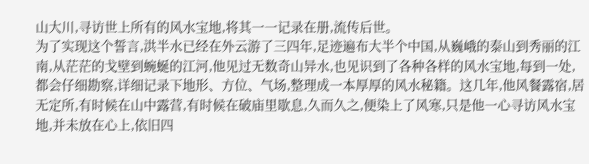山大川,寻访世上所有的风水宝地,将其一一记录在册,流传后世。
为了实现这个誓言,洪半水已经在外云游了三四年,足迹遍布大半个中国,从巍峨的泰山到秀丽的江南,从茫茫的戈壁到蜿蜒的江河,他见过无数奇山异水,也见识到了各种各样的风水宝地,每到一处,都会仔细勘察,详细记录下地形、方位、气场,整理成一本厚厚的风水秘籍。这几年,他风餐露宿,居无定所,有时候在山中露营,有时候在破庙里歇息,久而久之,便染上了风寒,只是他一心寻访风水宝地,并未放在心上,依旧四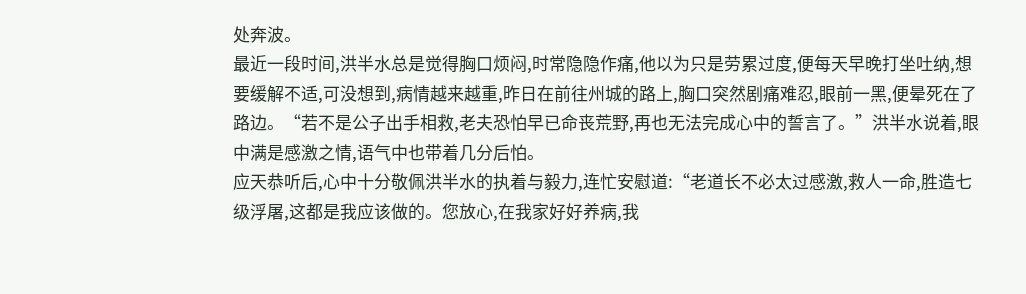处奔波。
最近一段时间,洪半水总是觉得胸口烦闷,时常隐隐作痛,他以为只是劳累过度,便每天早晚打坐吐纳,想要缓解不适,可没想到,病情越来越重,昨日在前往州城的路上,胸口突然剧痛难忍,眼前一黑,便晕死在了路边。“若不是公子出手相救,老夫恐怕早已命丧荒野,再也无法完成心中的誓言了。”洪半水说着,眼中满是感激之情,语气中也带着几分后怕。
应天恭听后,心中十分敬佩洪半水的执着与毅力,连忙安慰道:“老道长不必太过感激,救人一命,胜造七级浮屠,这都是我应该做的。您放心,在我家好好养病,我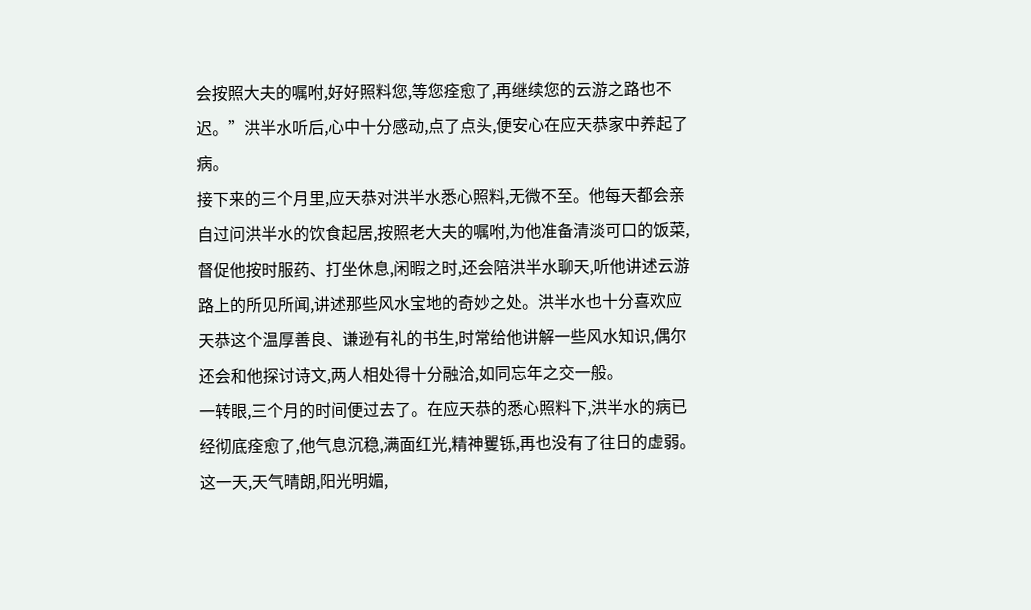会按照大夫的嘱咐,好好照料您,等您痊愈了,再继续您的云游之路也不迟。”洪半水听后,心中十分感动,点了点头,便安心在应天恭家中养起了病。
接下来的三个月里,应天恭对洪半水悉心照料,无微不至。他每天都会亲自过问洪半水的饮食起居,按照老大夫的嘱咐,为他准备清淡可口的饭菜,督促他按时服药、打坐休息,闲暇之时,还会陪洪半水聊天,听他讲述云游路上的所见所闻,讲述那些风水宝地的奇妙之处。洪半水也十分喜欢应天恭这个温厚善良、谦逊有礼的书生,时常给他讲解一些风水知识,偶尔还会和他探讨诗文,两人相处得十分融洽,如同忘年之交一般。
一转眼,三个月的时间便过去了。在应天恭的悉心照料下,洪半水的病已经彻底痊愈了,他气息沉稳,满面红光,精神矍铄,再也没有了往日的虚弱。这一天,天气晴朗,阳光明媚,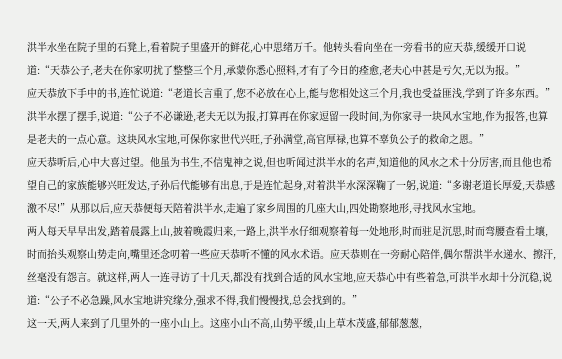洪半水坐在院子里的石凳上,看着院子里盛开的鲜花,心中思绪万千。他转头看向坐在一旁看书的应天恭,缓缓开口说道:“天恭公子,老夫在你家叨扰了整整三个月,承蒙你悉心照料,才有了今日的痊愈,老夫心中甚是亏欠,无以为报。”
应天恭放下手中的书,连忙说道:“老道长言重了,您不必放在心上,能与您相处这三个月,我也受益匪浅,学到了许多东西。”洪半水摆了摆手,说道:“公子不必谦逊,老夫无以为报,打算再在你家逗留一段时间,为你家寻一块风水宝地,作为报答,也算是老夫的一点心意。这块风水宝地,可保你家世代兴旺,子孙满堂,高官厚禄,也算不辜负公子的救命之恩。”
应天恭听后,心中大喜过望。他虽为书生,不信鬼神之说,但也听闻过洪半水的名声,知道他的风水之术十分厉害,而且他也希望自己的家族能够兴旺发达,子孙后代能够有出息,于是连忙起身,对着洪半水深深鞠了一躬,说道:“多谢老道长厚爱,天恭感激不尽!”从那以后,应天恭便每天陪着洪半水,走遍了家乡周围的几座大山,四处勘察地形,寻找风水宝地。
两人每天早早出发,踏着晨露上山,披着晚霞归来,一路上,洪半水仔细观察着每一处地形,时而驻足沉思,时而弯腰查看土壤,时而抬头观察山势走向,嘴里还念叨着一些应天恭听不懂的风水术语。应天恭则在一旁耐心陪伴,偶尔帮洪半水递水、擦汗,丝毫没有怨言。就这样,两人一连寻访了十几天,都没有找到合适的风水宝地,应天恭心中有些着急,可洪半水却十分沉稳,说道:“公子不必急躁,风水宝地讲究缘分,强求不得,我们慢慢找,总会找到的。”
这一天,两人来到了几里外的一座小山上。这座小山不高,山势平缓,山上草木茂盛,郁郁葱葱,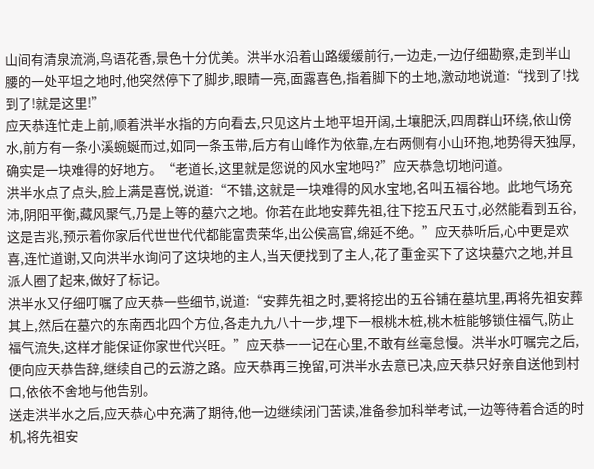山间有清泉流淌,鸟语花香,景色十分优美。洪半水沿着山路缓缓前行,一边走,一边仔细勘察,走到半山腰的一处平坦之地时,他突然停下了脚步,眼睛一亮,面露喜色,指着脚下的土地,激动地说道:“找到了!找到了!就是这里!”
应天恭连忙走上前,顺着洪半水指的方向看去,只见这片土地平坦开阔,土壤肥沃,四周群山环绕,依山傍水,前方有一条小溪蜿蜒而过,如同一条玉带,后方有山峰作为依靠,左右两侧有小山环抱,地势得天独厚,确实是一块难得的好地方。“老道长,这里就是您说的风水宝地吗?”应天恭急切地问道。
洪半水点了点头,脸上满是喜悦,说道:“不错,这就是一块难得的风水宝地,名叫五福谷地。此地气场充沛,阴阳平衡,藏风聚气,乃是上等的墓穴之地。你若在此地安葬先祖,往下挖五尺五寸,必然能看到五谷,这是吉兆,预示着你家后代世世代代都能富贵荣华,出公侯高官,绵延不绝。”应天恭听后,心中更是欢喜,连忙道谢,又向洪半水询问了这块地的主人,当天便找到了主人,花了重金买下了这块墓穴之地,并且派人圈了起来,做好了标记。
洪半水又仔细叮嘱了应天恭一些细节,说道:“安葬先祖之时,要将挖出的五谷铺在墓坑里,再将先祖安葬其上,然后在墓穴的东南西北四个方位,各走九九八十一步,埋下一根桃木桩,桃木桩能够锁住福气,防止福气流失,这样才能保证你家世代兴旺。”应天恭一一记在心里,不敢有丝毫怠慢。洪半水叮嘱完之后,便向应天恭告辞,继续自己的云游之路。应天恭再三挽留,可洪半水去意已决,应天恭只好亲自送他到村口,依依不舍地与他告别。
送走洪半水之后,应天恭心中充满了期待,他一边继续闭门苦读,准备参加科举考试,一边等待着合适的时机,将先祖安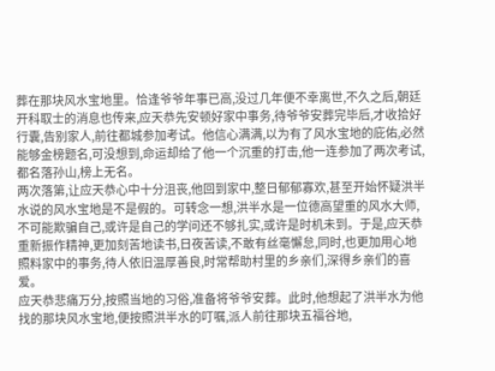葬在那块风水宝地里。恰逢爷爷年事已高,没过几年便不幸离世,不久之后,朝廷开科取士的消息也传来,应天恭先安顿好家中事务,待爷爷安葬完毕后,才收拾好行囊,告别家人,前往都城参加考试。他信心满满,以为有了风水宝地的庇佑,必然能够金榜题名,可没想到,命运却给了他一个沉重的打击,他一连参加了两次考试,都名落孙山,榜上无名。
两次落第,让应天恭心中十分沮丧,他回到家中,整日郁郁寡欢,甚至开始怀疑洪半水说的风水宝地是不是假的。可转念一想,洪半水是一位德高望重的风水大师,不可能欺骗自己,或许是自己的学问还不够扎实,或许是时机未到。于是,应天恭重新振作精神,更加刻苦地读书,日夜苦读,不敢有丝毫懈怠,同时,也更加用心地照料家中的事务,待人依旧温厚善良,时常帮助村里的乡亲们,深得乡亲们的喜爱。
应天恭悲痛万分,按照当地的习俗,准备将爷爷安葬。此时,他想起了洪半水为他找的那块风水宝地,便按照洪半水的叮嘱,派人前往那块五福谷地,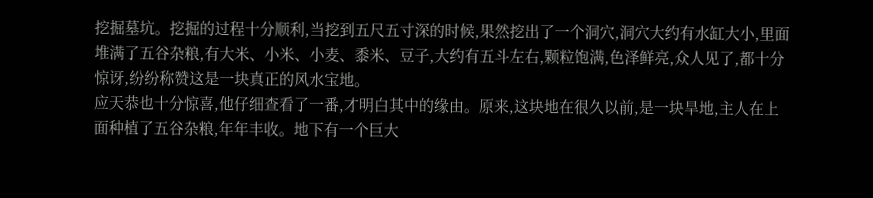挖掘墓坑。挖掘的过程十分顺利,当挖到五尺五寸深的时候,果然挖出了一个洞穴,洞穴大约有水缸大小,里面堆满了五谷杂粮,有大米、小米、小麦、黍米、豆子,大约有五斗左右,颗粒饱满,色泽鲜亮,众人见了,都十分惊讶,纷纷称赞这是一块真正的风水宝地。
应天恭也十分惊喜,他仔细查看了一番,才明白其中的缘由。原来,这块地在很久以前,是一块旱地,主人在上面种植了五谷杂粮,年年丰收。地下有一个巨大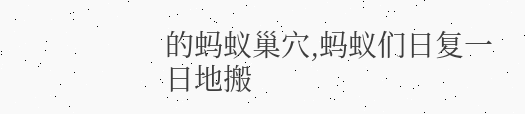的蚂蚁巢穴,蚂蚁们日复一日地搬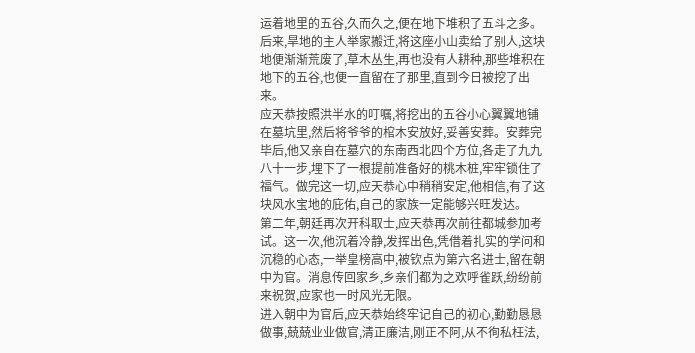运着地里的五谷,久而久之,便在地下堆积了五斗之多。后来,旱地的主人举家搬迁,将这座小山卖给了别人,这块地便渐渐荒废了,草木丛生,再也没有人耕种,那些堆积在地下的五谷,也便一直留在了那里,直到今日被挖了出来。
应天恭按照洪半水的叮嘱,将挖出的五谷小心翼翼地铺在墓坑里,然后将爷爷的棺木安放好,妥善安葬。安葬完毕后,他又亲自在墓穴的东南西北四个方位,各走了九九八十一步,埋下了一根提前准备好的桃木桩,牢牢锁住了福气。做完这一切,应天恭心中稍稍安定,他相信,有了这块风水宝地的庇佑,自己的家族一定能够兴旺发达。
第二年,朝廷再次开科取士,应天恭再次前往都城参加考试。这一次,他沉着冷静,发挥出色,凭借着扎实的学问和沉稳的心态,一举皇榜高中,被钦点为第六名进士,留在朝中为官。消息传回家乡,乡亲们都为之欢呼雀跃,纷纷前来祝贺,应家也一时风光无限。
进入朝中为官后,应天恭始终牢记自己的初心,勤勤恳恳做事,兢兢业业做官,清正廉洁,刚正不阿,从不徇私枉法,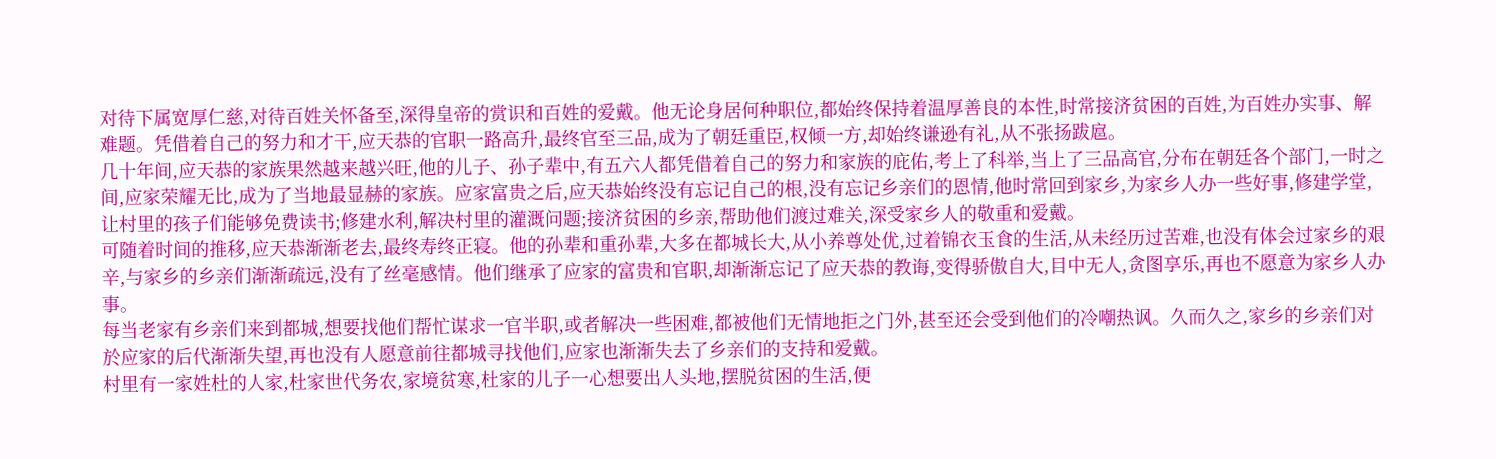对待下属宽厚仁慈,对待百姓关怀备至,深得皇帝的赏识和百姓的爱戴。他无论身居何种职位,都始终保持着温厚善良的本性,时常接济贫困的百姓,为百姓办实事、解难题。凭借着自己的努力和才干,应天恭的官职一路高升,最终官至三品,成为了朝廷重臣,权倾一方,却始终谦逊有礼,从不张扬跋扈。
几十年间,应天恭的家族果然越来越兴旺,他的儿子、孙子辈中,有五六人都凭借着自己的努力和家族的庇佑,考上了科举,当上了三品高官,分布在朝廷各个部门,一时之间,应家荣耀无比,成为了当地最显赫的家族。应家富贵之后,应天恭始终没有忘记自己的根,没有忘记乡亲们的恩情,他时常回到家乡,为家乡人办一些好事,修建学堂,让村里的孩子们能够免费读书;修建水利,解决村里的灌溉问题;接济贫困的乡亲,帮助他们渡过难关,深受家乡人的敬重和爱戴。
可随着时间的推移,应天恭渐渐老去,最终寿终正寝。他的孙辈和重孙辈,大多在都城长大,从小养尊处优,过着锦衣玉食的生活,从未经历过苦难,也没有体会过家乡的艰辛,与家乡的乡亲们渐渐疏远,没有了丝毫感情。他们继承了应家的富贵和官职,却渐渐忘记了应天恭的教诲,变得骄傲自大,目中无人,贪图享乐,再也不愿意为家乡人办事。
每当老家有乡亲们来到都城,想要找他们帮忙谋求一官半职,或者解决一些困难,都被他们无情地拒之门外,甚至还会受到他们的冷嘲热讽。久而久之,家乡的乡亲们对於应家的后代渐渐失望,再也没有人愿意前往都城寻找他们,应家也渐渐失去了乡亲们的支持和爱戴。
村里有一家姓杜的人家,杜家世代务农,家境贫寒,杜家的儿子一心想要出人头地,摆脱贫困的生活,便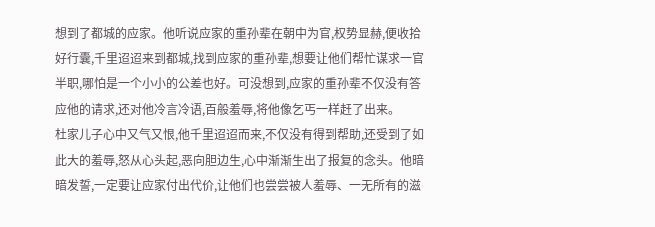想到了都城的应家。他听说应家的重孙辈在朝中为官,权势显赫,便收拾好行囊,千里迢迢来到都城,找到应家的重孙辈,想要让他们帮忙谋求一官半职,哪怕是一个小小的公差也好。可没想到,应家的重孙辈不仅没有答应他的请求,还对他冷言冷语,百般羞辱,将他像乞丐一样赶了出来。
杜家儿子心中又气又恨,他千里迢迢而来,不仅没有得到帮助,还受到了如此大的羞辱,怒从心头起,恶向胆边生,心中渐渐生出了报复的念头。他暗暗发誓,一定要让应家付出代价,让他们也尝尝被人羞辱、一无所有的滋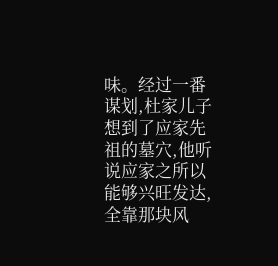味。经过一番谋划,杜家儿子想到了应家先祖的墓穴,他听说应家之所以能够兴旺发达,全靠那块风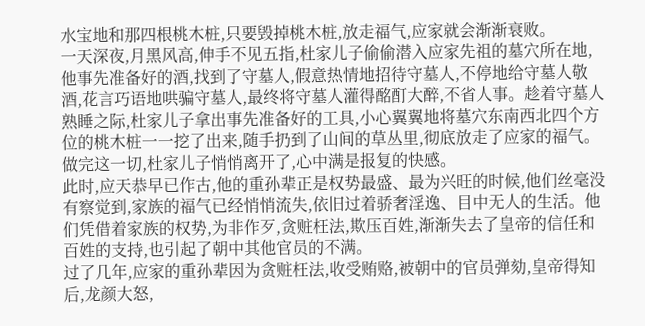水宝地和那四根桃木桩,只要毁掉桃木桩,放走福气,应家就会渐渐衰败。
一天深夜,月黑风高,伸手不见五指,杜家儿子偷偷潜入应家先祖的墓穴所在地,他事先准备好的酒,找到了守墓人,假意热情地招待守墓人,不停地给守墓人敬酒,花言巧语地哄骗守墓人,最终将守墓人灌得酩酊大醉,不省人事。趁着守墓人熟睡之际,杜家儿子拿出事先准备好的工具,小心翼翼地将墓穴东南西北四个方位的桃木桩一一挖了出来,随手扔到了山间的草丛里,彻底放走了应家的福气。做完这一切,杜家儿子悄悄离开了,心中满是报复的快感。
此时,应天恭早已作古,他的重孙辈正是权势最盛、最为兴旺的时候,他们丝毫没有察觉到,家族的福气已经悄悄流失,依旧过着骄奢淫逸、目中无人的生活。他们凭借着家族的权势,为非作歹,贪赃枉法,欺压百姓,渐渐失去了皇帝的信任和百姓的支持,也引起了朝中其他官员的不满。
过了几年,应家的重孙辈因为贪赃枉法,收受贿赂,被朝中的官员弹劾,皇帝得知后,龙颜大怒,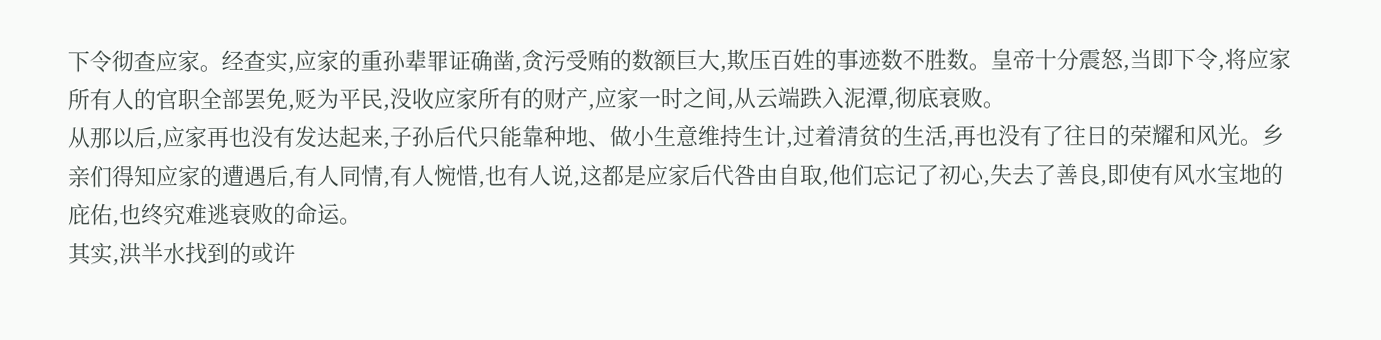下令彻查应家。经查实,应家的重孙辈罪证确凿,贪污受贿的数额巨大,欺压百姓的事迹数不胜数。皇帝十分震怒,当即下令,将应家所有人的官职全部罢免,贬为平民,没收应家所有的财产,应家一时之间,从云端跌入泥潭,彻底衰败。
从那以后,应家再也没有发达起来,子孙后代只能靠种地、做小生意维持生计,过着清贫的生活,再也没有了往日的荣耀和风光。乡亲们得知应家的遭遇后,有人同情,有人惋惜,也有人说,这都是应家后代咎由自取,他们忘记了初心,失去了善良,即使有风水宝地的庇佑,也终究难逃衰败的命运。
其实,洪半水找到的或许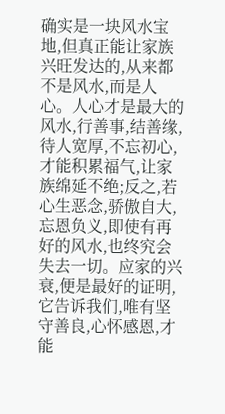确实是一块风水宝地,但真正能让家族兴旺发达的,从来都不是风水,而是人心。人心才是最大的风水,行善事,结善缘,待人宽厚,不忘初心,才能积累福气,让家族绵延不绝;反之,若心生恶念,骄傲自大,忘恩负义,即使有再好的风水,也终究会失去一切。应家的兴衰,便是最好的证明,它告诉我们,唯有坚守善良,心怀感恩,才能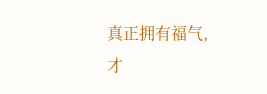真正拥有福气,才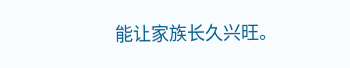能让家族长久兴旺。